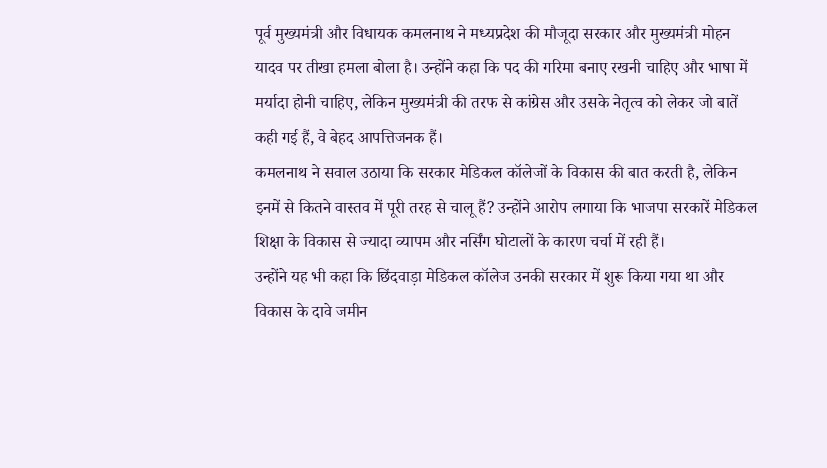पूर्व मुख्यमंत्री और विधायक कमलनाथ ने मध्यप्रदेश की मौजूदा सरकार और मुख्यमंत्री मोहन यादव पर तीखा हमला बोला है। उन्होंने कहा कि पद की गरिमा बनाए रखनी चाहिए और भाषा में मर्यादा होनी चाहिए, लेकिन मुख्यमंत्री की तरफ से कांग्रेस और उसके नेतृत्व को लेकर जो बातें कही गई हैं, वे बेहद आपत्तिजनक हैं।
कमलनाथ ने सवाल उठाया कि सरकार मेडिकल कॉलेजों के विकास की बात करती है, लेकिन इनमें से कितने वास्तव में पूरी तरह से चालू हैं? उन्होंने आरोप लगाया कि भाजपा सरकारें मेडिकल शिक्षा के विकास से ज्यादा व्यापम और नर्सिंग घोटालों के कारण चर्चा में रही हैं।
उन्होंने यह भी कहा कि छिंदवाड़ा मेडिकल कॉलेज उनकी सरकार में शुरू किया गया था और विकास के दावे जमीन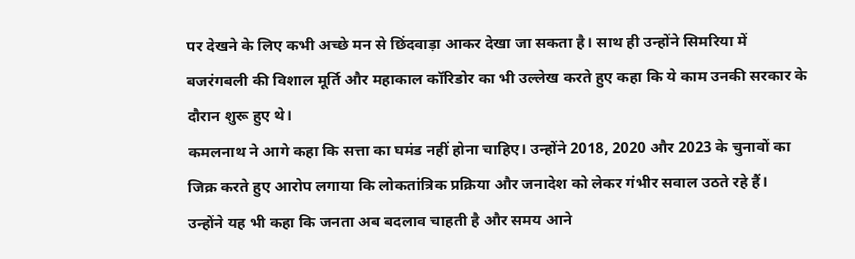पर देखने के लिए कभी अच्छे मन से छिंदवाड़ा आकर देखा जा सकता है। साथ ही उन्होंने सिमरिया में बजरंगबली की विशाल मूर्ति और महाकाल कॉरिडोर का भी उल्लेख करते हुए कहा कि ये काम उनकी सरकार के दौरान शुरू हुए थे।
कमलनाथ ने आगे कहा कि सत्ता का घमंड नहीं होना चाहिए। उन्होंने 2018, 2020 और 2023 के चुनावों का जिक्र करते हुए आरोप लगाया कि लोकतांत्रिक प्रक्रिया और जनादेश को लेकर गंभीर सवाल उठते रहे हैं।
उन्होंने यह भी कहा कि जनता अब बदलाव चाहती है और समय आने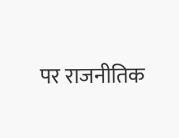पर राजनीतिक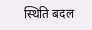स्थिति बदल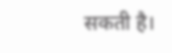सकती है।